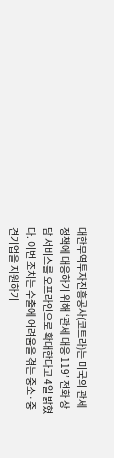대한무역투자진흥공사(코트라)는 미국의 관세 정책에 대응하기 위해 ‘관세 대응 119’ 전화 상담 서비스를 오프라인으로 확대한다고 4일 밝혔다. 이번 조치는 수출에 어려움을 겪는 중소·중견기업을 지원하기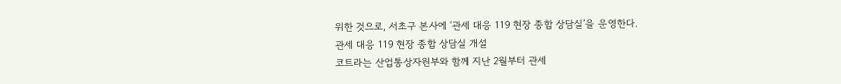위한 것으로, 서초구 본사에 ‘관세 대응 119 현장 종합 상담실’을 운영한다.
관세 대응 119 현장 종합 상담실 개설
코트라는 산업통상자원부와 함께 지난 2월부터 관세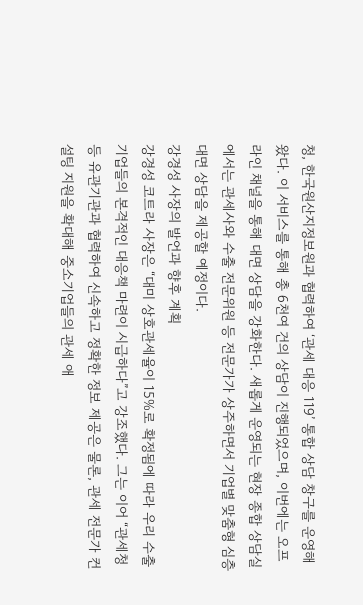청, 한국원산지정보원과 협력하여 ‘관세 대응 119’ 통합 상담 창구를 운영해왔다. 이 서비스를 통해 총 6천여 건의 상담이 진행되었으며, 이번에는 오프라인 채널을 통해 대면 상담을 강화한다. 새롭게 운영되는 현장 종합 상담실에서는 관세사와 수출 전문위원 등 전문가가 상주하면서 기업별 맞춤형 심층 대면 상담을 제공할 예정이다.
강경성 사장의 발언과 향후 계획
강경성 코트라 사장은 “대미 상호관세율이 15%로 확정됨에 따라 우리 수출 기업들의 본격적인 대응책 마련이 시급하다”고 강조했다. 그는 이어 “관세청 등 유관기관과 협력하여 신속하고 정확한 정보 제공은 물론, 관세 전문가 컨설팅 지원을 확대해 중소기업들의 관세 애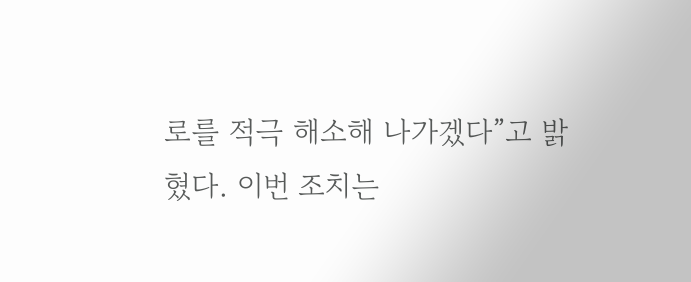로를 적극 해소해 나가겠다”고 밝혔다. 이번 조치는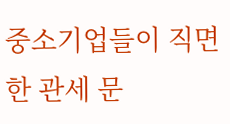중소기업들이 직면한 관세 문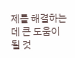제를 해결하는 데 큰 도움이 될 것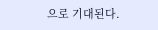으로 기대된다.